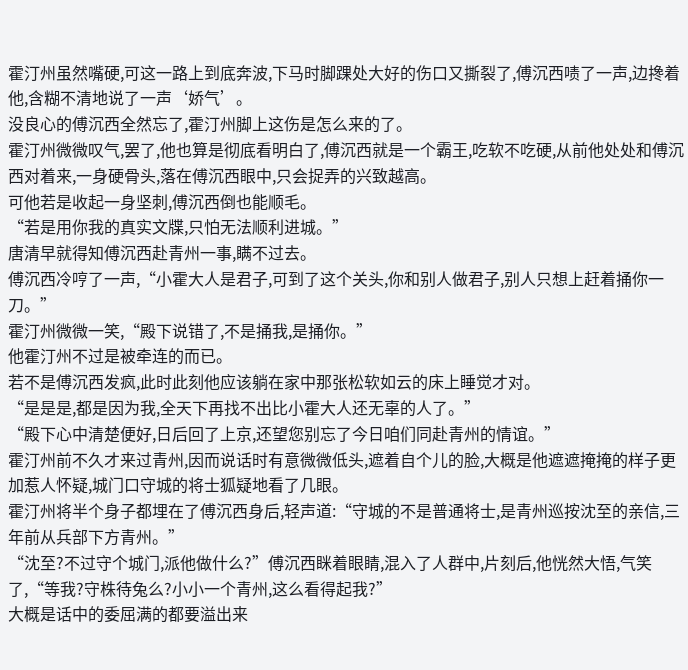霍汀州虽然嘴硬,可这一路上到底奔波,下马时脚踝处大好的伤口又撕裂了,傅沉西啧了一声,边搀着他,含糊不清地说了一声‘娇气’。
没良心的傅沉西全然忘了,霍汀州脚上这伤是怎么来的了。
霍汀州微微叹气,罢了,他也算是彻底看明白了,傅沉西就是一个霸王,吃软不吃硬,从前他处处和傅沉西对着来,一身硬骨头,落在傅沉西眼中,只会捉弄的兴致越高。
可他若是收起一身坚刺,傅沉西倒也能顺毛。
“若是用你我的真实文牒,只怕无法顺利进城。”
唐清早就得知傅沉西赴青州一事,瞒不过去。
傅沉西冷哼了一声,“小霍大人是君子,可到了这个关头,你和别人做君子,别人只想上赶着捅你一刀。”
霍汀州微微一笑,“殿下说错了,不是捅我,是捅你。”
他霍汀州不过是被牵连的而已。
若不是傅沉西发疯,此时此刻他应该躺在家中那张松软如云的床上睡觉才对。
“是是是,都是因为我,全天下再找不出比小霍大人还无辜的人了。”
“殿下心中清楚便好,日后回了上京,还望您别忘了今日咱们同赴青州的情谊。”
霍汀州前不久才来过青州,因而说话时有意微微低头,遮着自个儿的脸,大概是他遮遮掩掩的样子更加惹人怀疑,城门口守城的将士狐疑地看了几眼。
霍汀州将半个身子都埋在了傅沉西身后,轻声道:“守城的不是普通将士,是青州巡按沈至的亲信,三年前从兵部下方青州。”
“沈至?不过守个城门,派他做什么?”傅沉西眯着眼睛,混入了人群中,片刻后,他恍然大悟,气笑了,“等我?守株待兔么?小小一个青州,这么看得起我?”
大概是话中的委屈满的都要溢出来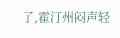了,霍汀州闷声轻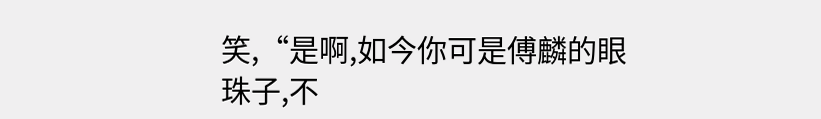笑,“是啊,如今你可是傅麟的眼珠子,不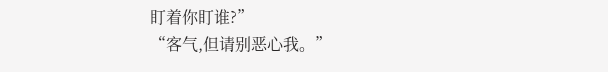盯着你盯谁?”
“客气,但请别恶心我。”